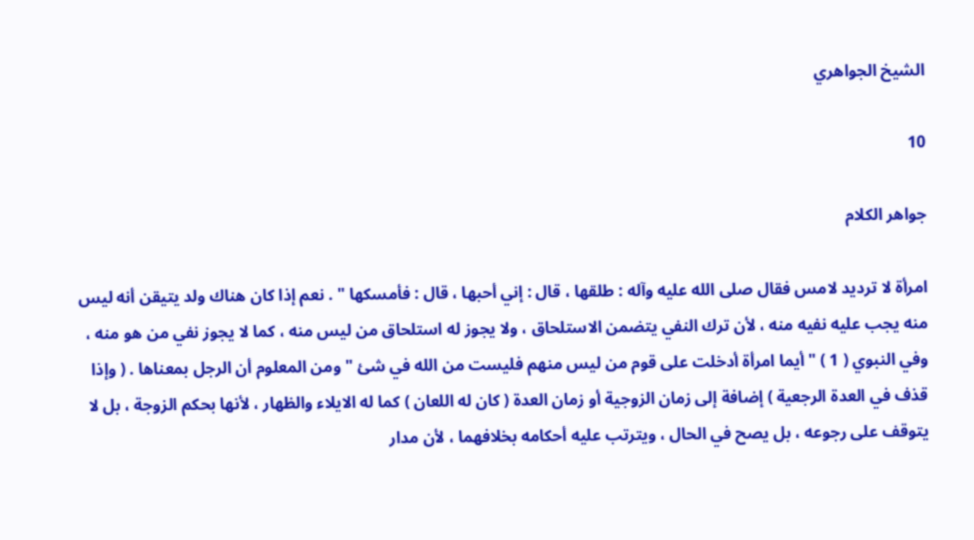الشيخ الجواهري

10

جواهر الكلام

امرأة لا ترديد لامس فقال صلى الله عليه وآله : طلقها ، قال : إني أحبها ، قال : فأمسكها " . نعم إذا كان هناك ولد يتيقن أنه ليس منه يجب عليه نفيه منه ، لأن ترك النفي يتضمن الاستلحاق ، ولا يجوز له استلحاق من ليس منه ، كما لا يجوز نفي من هو منه ، وفي النبوي ( 1 ) " أيما امرأة أدخلت على قوم من ليس منهم فليست من الله في شئ " ومن المعلوم أن الرجل بمعناها . ( وإذا قذف في العدة الرجعية ) إضافة إلى زمان الزوجية أو زمان العدة ( كان له اللعان ) كما له الايلاء والظهار ، لأنها بحكم الزوجة ، بل لا يتوقف على رجوعه ، بل يصح في الحال ، ويترتب عليه أحكامه بخلافهما ، لأن مدار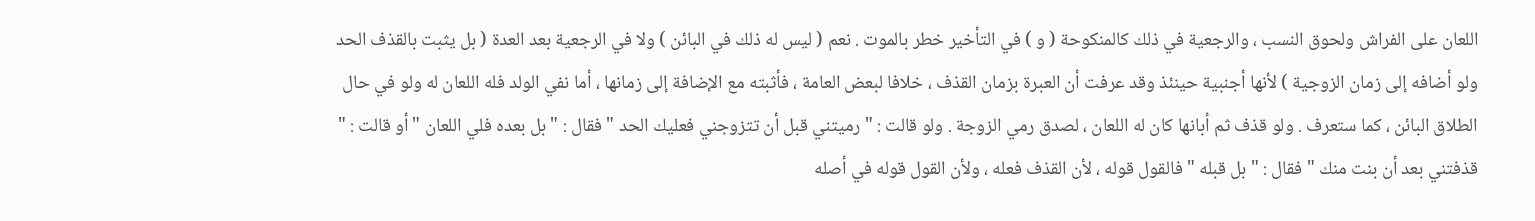اللعان على الفراش ولحوق النسب ، والرجعية في ذلك كالمنكوحة ( و ) في التأخير خطر بالموت . نعم ( ليس له ذلك في البائن ) ولا في الرجعية بعد العدة ( بل يثبت بالقذف الحد ولو أضافه إلى زمان الزوجية ) لأنها أجنبية حينئذ وقد عرفت أن العبرة بزمان القذف ، خلافا لبعض العامة ، فأثبته مع الإضافة إلى زمانها ، أما نفي الولد فله اللعان له ولو في حال الطلاق البائن ، كما ستعرف . ولو قذف ثم أبانها كان له اللعان ، لصدق رمي الزوجة . ولو قالت : " رميتني قبل أن تتزوجني فعليك الحد " فقال : " بل بعده فلي اللعان " أو قالت : " قذفتني بعد أن بنت منك " فقال : " بل قبله " فالقول قوله ، لأن القذف فعله ، ولأن القول قوله في أصله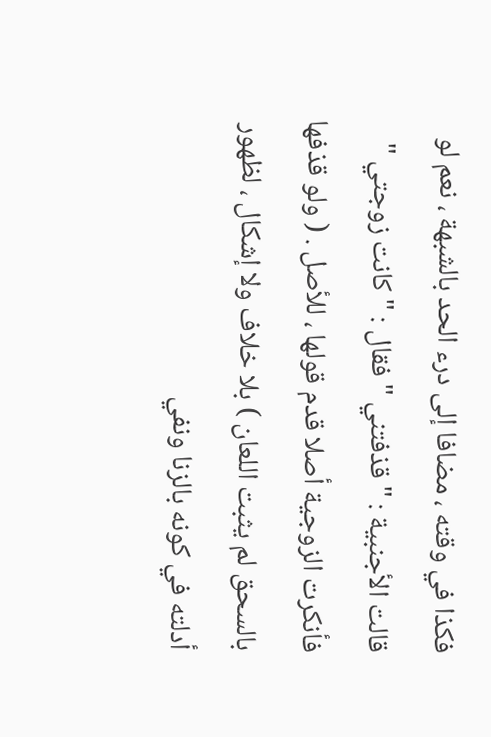فكذا في وقته ، مضافا إلى درء الحد بالشبهة ، نعم لو قالت الأجنبية : " قذفتني " فقال : " كانت زوجتي " فأنكرت الزوجية أصلا قدم قولها ، للأصل . ( ولو قذفها بالسحق لم يثبت اللعان ) بلا خلاف ولا إشكال ، لظهور أدلته في كونه بالزنا ونفي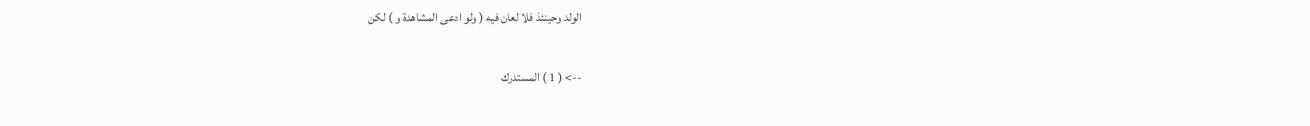الولد وحينئذ فلا لعان فيه ( ولو ادعى المشاهدة و ) لكن

--> ( 1 ) المستدرك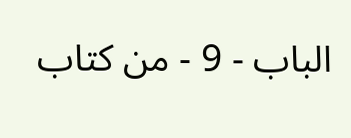الباب - 9 - من كتاب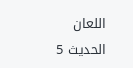اللعان الحديث 5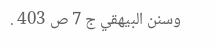وسنن البيهقي ج 7 ص 403 .